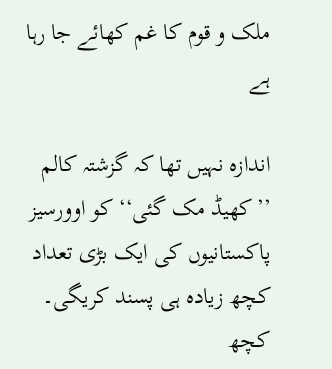ملک و قوم کا غم کھائے جا رہا ہے

اندازہ نہیں تھا کہ گزشتہ کالم ’’کھیڈ مک گئی‘‘ کو اوورسیز پاکستانیوں کی ایک بڑی تعداد کچھ زیادہ ہی پسند کریگی۔ کچھ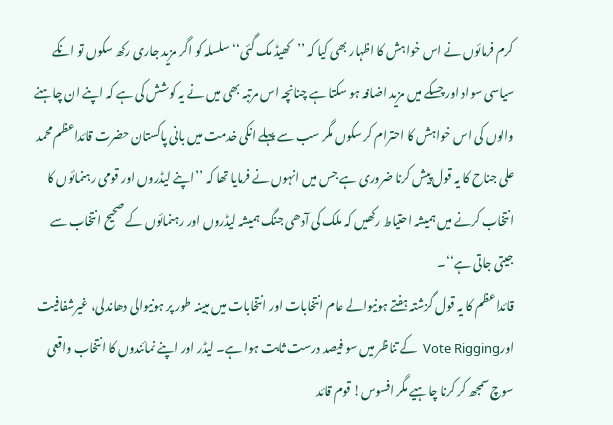کرم فرمائوں نے اس خواہش کا اظہار بھی کیا کہ ’’کھیڈ مک گئی‘‘ سلسلہ کو اگر مزید جاری رکھ سکوں تو انکے سیاسی سواد اور چسکے میں مزید اضافہ ہو سکتا ہے چنانچہ اس مرتبہ بھی میں نے یہ کوشش کی ہے کہ اپنے ان چاہنے والوں کی اس خواہش کا احترام کر سکوں مگر سب سے پہلے انکی خدمت میں بانی پاکستان حضرت قائداعظم محمد علی جناح کا یہ قول پیش کرنا ضروری ہے جس میں انہوں نے فرمایا تھا کہ ’’اپنے لیڈروں اور قومی رہنمائوں کا انتخاب کرنے میں ہمیشہ احتیاط رکھیں کہ ملک کی آدھی جنگ ہمیشہ لیڈروں اور رہنمائوں کے صحیح انتخاب سے جیتی جاتی ہے‘‘۔
قائداعظم کا یہ قول گزشتہ ہفتے ہونیوالے عام انتخابات اور انتخابات میں مبینہ طور پر ہونیوالی دھاندلی، غیرشفافیت اورVote Rigging  کے تناظر میں سو فیصد درست ثابت ہوا ہے۔ لیڈر اور اپنے نمائندوں کا انتخاب واقعی سوچ سمجھ کر کرنا چاہیے مگر افسوس! قوم قائد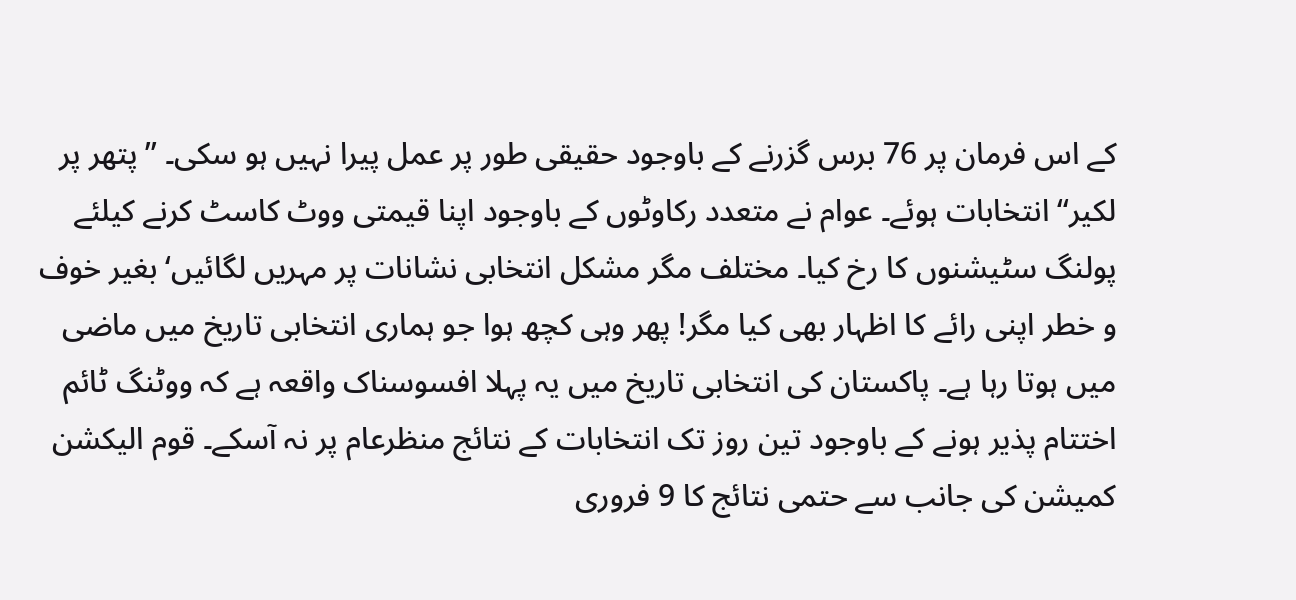کے اس فرمان پر 76 برس گزرنے کے باوجود حقیقی طور پر عمل پیرا نہیں ہو سکی۔ ’’پتھر پر لکیر‘‘ انتخابات ہوئے۔ عوام نے متعدد رکاوٹوں کے باوجود اپنا قیمتی ووٹ کاسٹ کرنے کیلئے پولنگ سٹیشنوں کا رخ کیا۔ مختلف مگر مشکل انتخابی نشانات پر مہریں لگائیں‘ بغیر خوف و خطر اپنی رائے کا اظہار بھی کیا مگر! پھر وہی کچھ ہوا جو ہماری انتخابی تاریخ میں ماضی میں ہوتا رہا ہے۔ پاکستان کی انتخابی تاریخ میں یہ پہلا افسوسناک واقعہ ہے کہ ووٹنگ ٹائم اختتام پذیر ہونے کے باوجود تین روز تک انتخابات کے نتائج منظرعام پر نہ آسکے۔ قوم الیکشن کمیشن کی جانب سے حتمی نتائج کا 9 فروری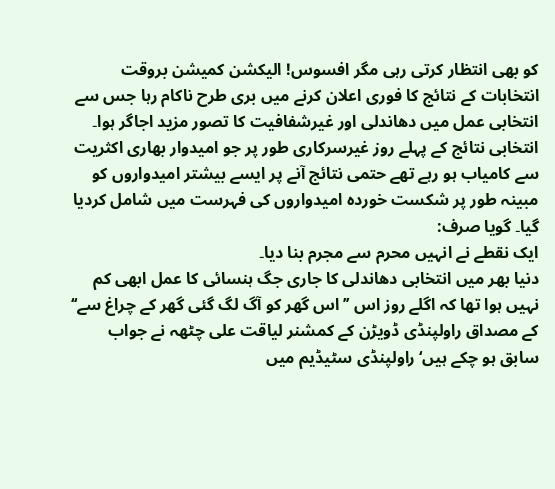کو بھی انتظار کرتی رہی مگر افسوس! الیکشن کمیشن بروقت انتخابات کے نتائج کا فوری اعلان کرنے میں بری طرح ناکام رہا جس سے انتخابی عمل میں دھاندلی اور غیرشفافیت کا تصور مزید اجاگر ہوا۔ انتخابی نتائج کے پہلے روز غیرسرکاری طور پر جو امیدوار بھاری اکثریت سے کامیاب ہو رہے تھے حتمی نتائج آنے پر ایسے بیشتر امیدواروں کو مبینہ طور پر شکست خوردہ امیدواروں کی فہرست میں شامل کردیا گیا۔ گویا صرف:
ایک نقطے نے انہیں محرم سے مجرم بنا دیا۔
دنیا بھر میں انتخابی دھاندلی کا جاری جگ ہنسائی کا عمل ابھی کم نہیں ہوا تھا کہ اگلے روز اس ’’اس گھر کو آگ لگ گئی گھر کے چراغ سے‘‘ کے مصداق راولپنڈی ڈویڑن کے کمشنر لیاقت علی چٹھہ نے جواب سابق ہو چکے ہیں‘ راولپنڈی سٹیڈیم میں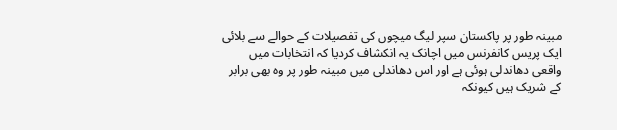مبینہ طور پر پاکستان سپر لیگ میچوں کی تفصیلات کے حوالے سے بلائی ایک پریس کانفرنس میں اچانک یہ انکشاف کردیا کہ انتخابات میں واقعی دھاندلی ہوئی ہے اور اس دھاندلی میں مبینہ طور پر وہ بھی برابر کے شریک ہیں کیونکہ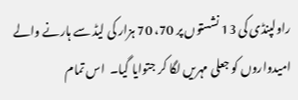راولپنڈی کی 13 نشستوں پر 70، 70 ہزار کی لیڈ سے ہارنے والے امیدواروں کو جعلی مہریں لگا کر جتوایا گیا۔  اس تمام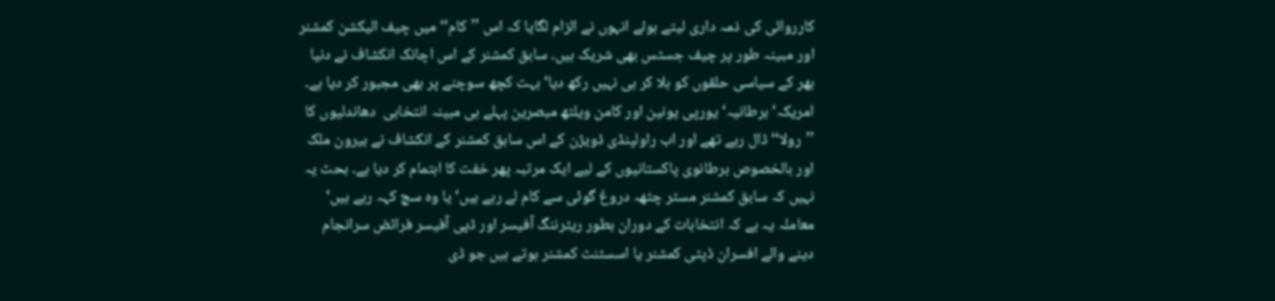کارروائی کی ذمہ داری لیتے ہوئے انہوں نے الزام لگایا کہ اس ’’کام‘‘ میں چیف الیکشن کمشنر اور مبینہ طور پر چیف جسٹس بھی شریک ہیں۔ سابق کمشنر کے اس اچانک انکشاف نے دنیا بھر کے سیاسی حلقوں کو ہلا کر ہی نہیں رکھ دیا‘ بہت کچھ سوچنے پر بھی مجبور کر دیا ہے۔ امریکہ‘ برطانیہ‘ یورپی یونین اور کامن ویلتھ مبصرین پہلے ہی مبینہ انتخابی  دھاندلیوں کا ’’رولا‘‘ ڈال رہے تھے اور اب راولپنڈی ڈویژن کے اس سابق کمشنر کے انکشاف نے بیرون ملک اور بالخصوص برطانوی پاکستانیوں کے لیے ایک مرتبہ پھر خفت کا اہتمام کر دیا ہے۔ بحث یہ نہیں کہ سابق کمشنر مسٹر چٹھہ دروغ گوئی سے کام لے رہے ہیں‘ یا وہ سچ کہہ رہے ہیں‘ معاملہ یہ ہے کہ انتخابات کے دوران بطور ریٹرننگ آفیسر اور ڈپی آفیسر فرائض سرانجام دینے والے افسران ڈپٹی کمشنر یا اسسٹنٹ کمشنر ہوتے ہیں جو ڈی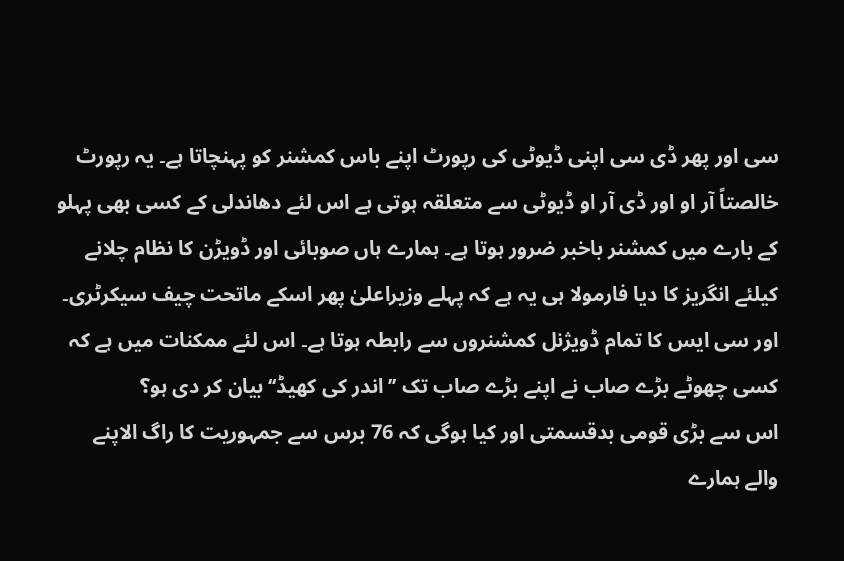سی اور پھر ڈی سی اپنی ڈیوٹی کی رپورٹ اپنے باس کمشنر کو پہنچاتا ہے۔ یہ رپورٹ خالصتاً آر او اور ڈی آر او ڈیوٹی سے متعلقہ ہوتی ہے اس لئے دھاندلی کے کسی بھی پہلو کے بارے میں کمشنر باخبر ضرور ہوتا ہے۔ ہمارے ہاں صوبائی اور ڈویڑن کا نظام چلانے کیلئے انگریز کا دیا فارمولا ہی یہ ہے کہ پہلے وزیراعلیٰ پھر اسکے ماتحت چیف سیکرٹری۔ اور سی ایس کا تمام ڈویژنل کمشنروں سے رابطہ ہوتا ہے۔ اس لئے ممکنات میں ہے کہ کسی چھوٹے بڑے صاب نے اپنے بڑے صاب تک ’’اندر کی کھیڈ‘‘ بیان کر دی ہو؟
اس سے بڑی قومی بدقسمتی اور کیا ہوگی کہ 76 برس سے جمہوریت کا راگ الاپنے والے ہمارے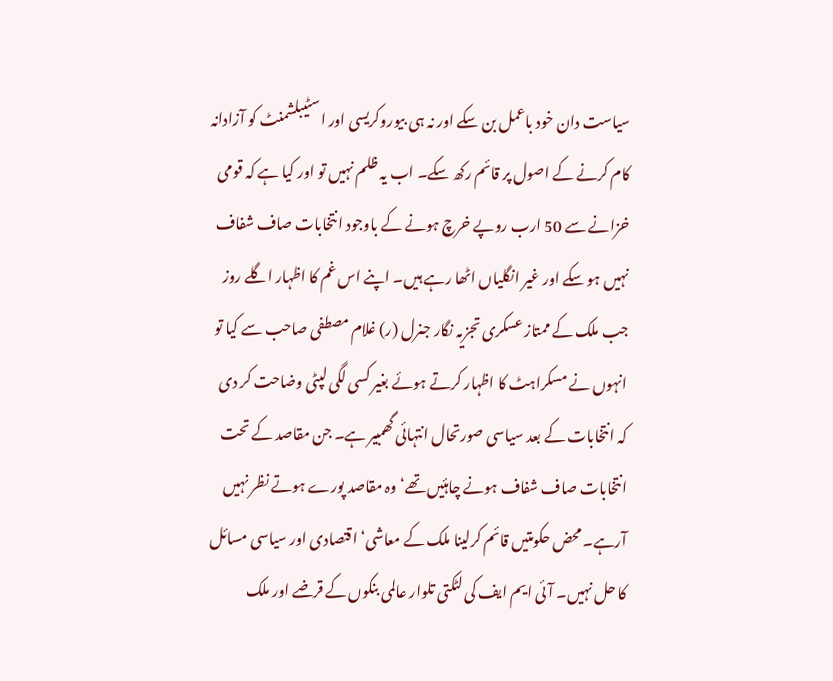سیاست دان خود باعمل بن سکے اور نہ ہی بیوروکریسی اور اسٹیبلشمنٹ کو آزادانہ کام کرنے کے اصول پر قائم رکھ سکے۔ اب یہ ظلم نہیں تو اور کیا ہے کہ قومی خزانے سے 50 ارب روپے خرچ ہونے کے باوجود انتخابات صاف شفاف نہیں ہو سکے اور غیر انگلیاں اٹھا رہے ہیں۔ اپنے اس غم کا اظہار اگلے روز جب ملک کے ممتاز عسکری تجزیہ نگار جنرل (ر) غلام مصطفی صاحب سے کیا تو انہوں نے مسکراہٹ کا اظہار کرتے ہوئے بغیر کسی لگی لپٹی وضاحت کر دی کہ انتخابات کے بعد سیاسی صورتحال انتہائی گھمبیر ہے۔ جن مقاصد کے تحت انتخابات صاف شفاف ہونے چاہئیں تھے‘ وہ مقاصد پورے ہوتے نظر نہیں آرہے۔ محض حکومتیں قائم کرلینا ملک کے معاشی‘ اقتصادی اور سیاسی مسائل کا حل نہیں۔ آئی ایم ایف کی لٹکتی تلوار عالمی بنکوں کے قرضے اور ملک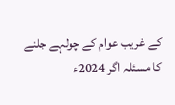کے غریب عوام کے چولہے جلنے کا مسئلہ اگر 2024ء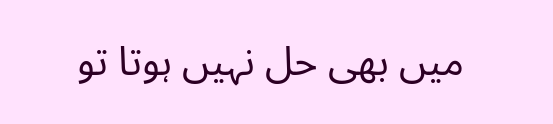میں بھی حل نہیں ہوتا تو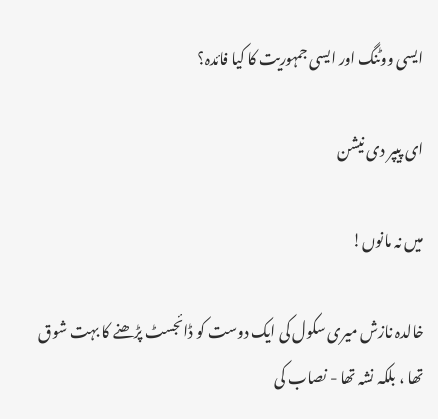ایسی ووٹنگ اور ایسی جمہوریت کا کیا فائدہ؟

ای پیپر دی نیشن

میں نہ مانوں!

خالدہ نازش میری سکول کی ایک دوست کو ڈائجسٹ پڑھنے کا بہت شوق تھا ، بلکہ نشہ تھا - نصاب کی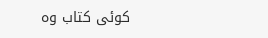کوئی کتاب وہ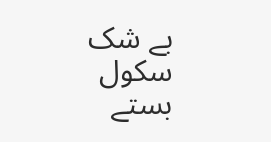بے شک سکول بستے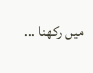میں رکھنا ...